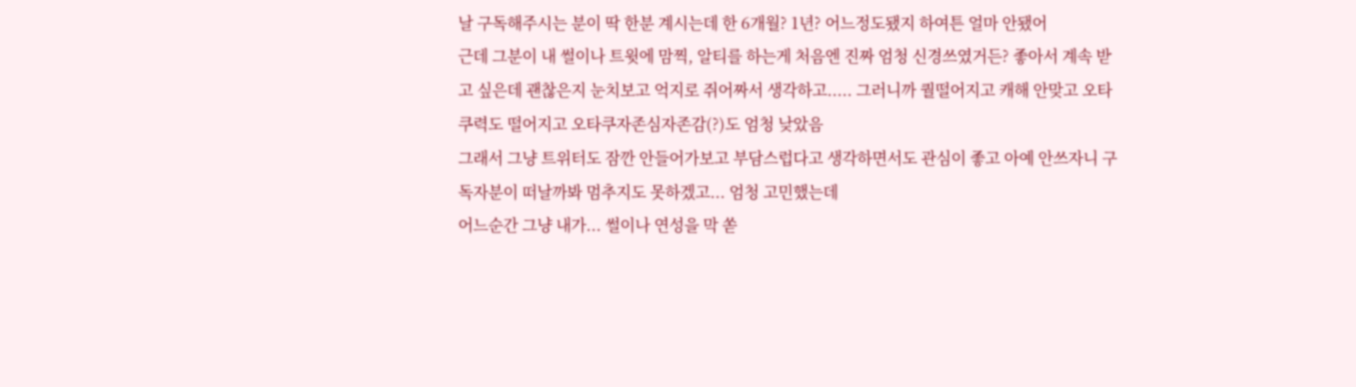날 구독해주시는 분이 딱 한분 계시는데 한 6개월? 1년? 어느정도됐지 하여튼 얼마 안됐어
근데 그분이 내 썰이나 트윗에 맘찍, 알티를 하는게 처음엔 진짜 엄청 신경쓰였거든? 좋아서 계속 받고 싶은데 괜찮은지 눈치보고 억지로 쥐어짜서 생각하고..... 그러니까 퀄떨어지고 캐해 안맞고 오타쿠력도 떨어지고 오타쿠자존심자존감(?)도 엄청 낮았음
그래서 그냥 트위터도 잠깐 안들어가보고 부담스럽다고 생각하면서도 관심이 좋고 아예 안쓰자니 구독자분이 떠날까봐 멈추지도 못하겠고... 엄청 고민했는데
어느순간 그냥 내가... 썰이나 연성을 막 쏟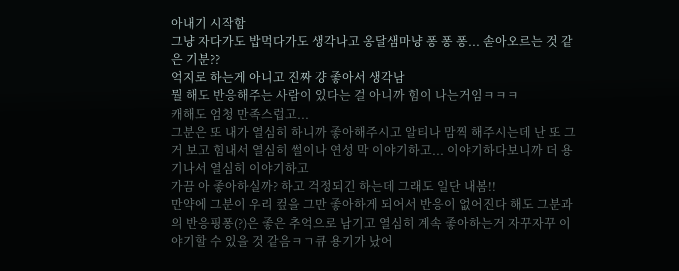아내기 시작함
그냥 자다가도 밥먹다가도 생각나고 옹달샘마냥 퐁 퐁 퐁... 솓아오르는 것 같은 기분??
억지로 하는게 아니고 진짜 걍 좋아서 생각남
뭘 해도 반응해주는 사람이 있다는 걸 아니까 힘이 나는거임ㅋㅋㅋ
캐해도 엄청 만족스럽고...
그분은 또 내가 열심히 하니까 좋아해주시고 알티나 맘찍 해주시는데 난 또 그거 보고 힘내서 열심히 썰이나 연성 막 이야기하고... 이야기하다보니까 더 용기나서 열심히 이야기하고
가끔 아 좋아하실까? 하고 걱정되긴 하는데 그래도 일단 내봄!!
만약에 그분이 우리 컾을 그만 좋아하게 되어서 반응이 없어진다 해도 그분과의 반응핑퐁(?)은 좋은 추억으로 남기고 열심히 계속 좋아하는거 자꾸자꾸 이야기할 수 있을 것 같음ㅋㄱ큐 용기가 났어